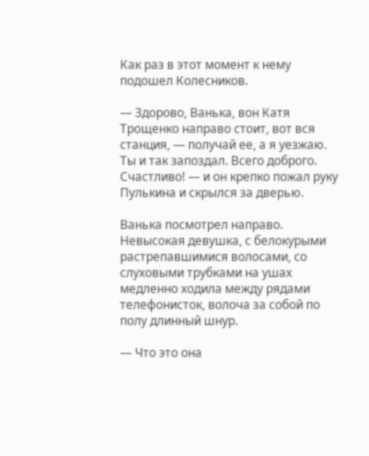Как раз в этот момент к нему подошел Колесников.

— Здорово, Ванька, вон Катя Трощенко направо стоит, вот вся станция, — получай ее, а я уезжаю. Ты и так запоздал. Всего доброго. Счастливо! — и он крепко пожал руку Пулькина и скрылся за дверью.

Ванька посмотрел направо. Невысокая девушка, с белокурыми растрепавшимися волосами, со слуховыми трубками на ушах медленно ходила между рядами телефонисток, волоча за собой по полу длинный шнур.

— Что это она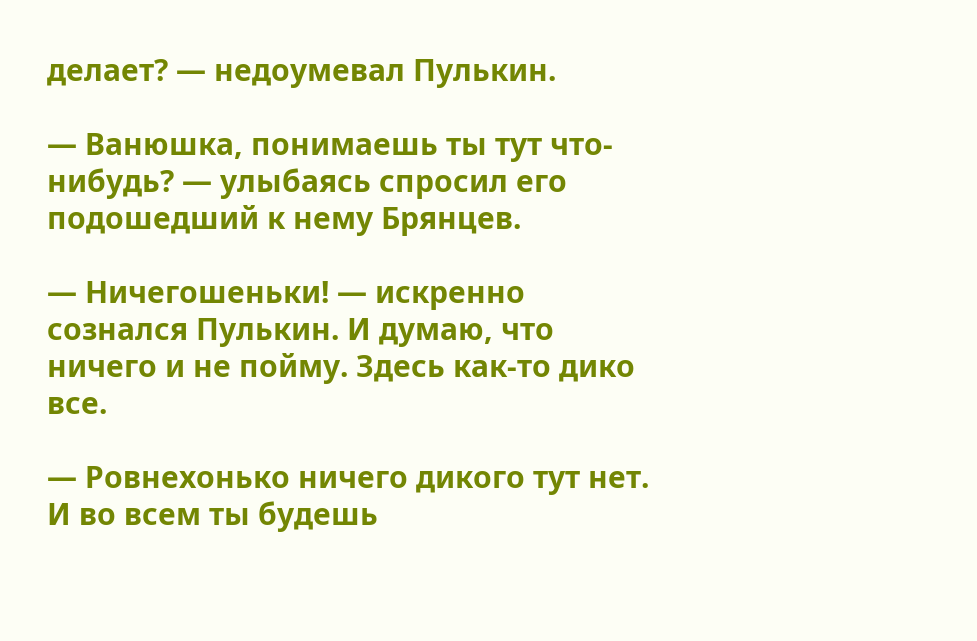делает? — недоумевал Пулькин.

— Ванюшка, понимаешь ты тут что-нибудь? — улыбаясь спросил его подошедший к нему Брянцев.

— Ничегошеньки! — искренно сознался Пулькин. И думаю, что ничего и не пойму. Здесь как-то дико все.

— Ровнехонько ничего дикого тут нет. И во всем ты будешь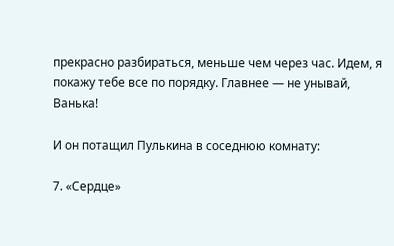прекрасно разбираться, меньше чем через час. Идем, я покажу тебе все по порядку. Главнее — не унывай, Ванька!

И он потащил Пулькина в соседнюю комнату:

7. «Сердце»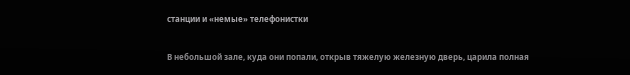станции и «немые» телефонистки

В небольшой зале, куда они попали, открыв тяжелую железную дверь, царила полная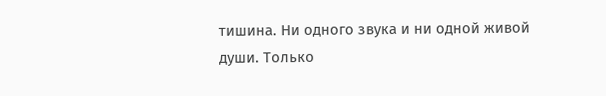тишина. Ни одного звука и ни одной живой души. Только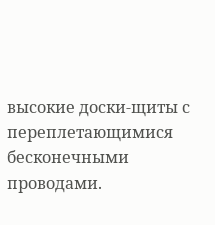высокие доски-щиты с переплетающимися бесконечными проводами.